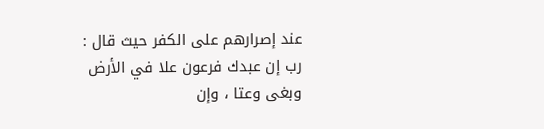عند إصرارهم على الكفر حيث قال : رب إن عبدك فرعون علا في الأرض وبغى وعتا ، وإن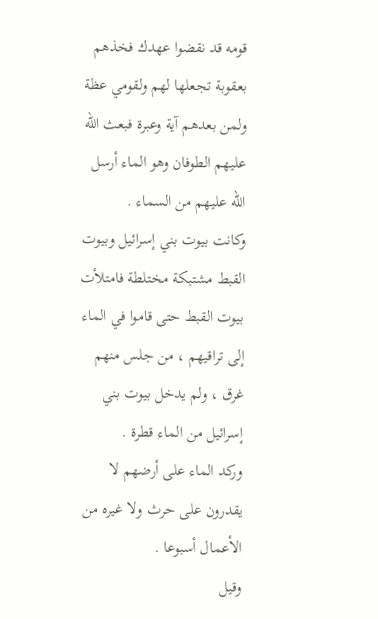قومه قد نقضوا عهدك فخذهم بعقوبة تجعلها لهم ولقومي عظة ولمن بعدهم آية وعبرة فبعث الله عليهم الطوفان وهو الماء أرسل الله عليهم من السماء .
وكانت بيوت بني إسرائيل وبيوت القبط مشتبكة مختلطة فامتلأت بيوت القبط حتى قاموا في الماء إلى تراقيهم ، من جلس منهم غرق ، ولم يدخل بيوت بني إسرائيل من الماء قطرة .
وركد الماء على أرضهم لا يقدرون على حرث ولا غيره من الأعمال أسبوعا .
وقيل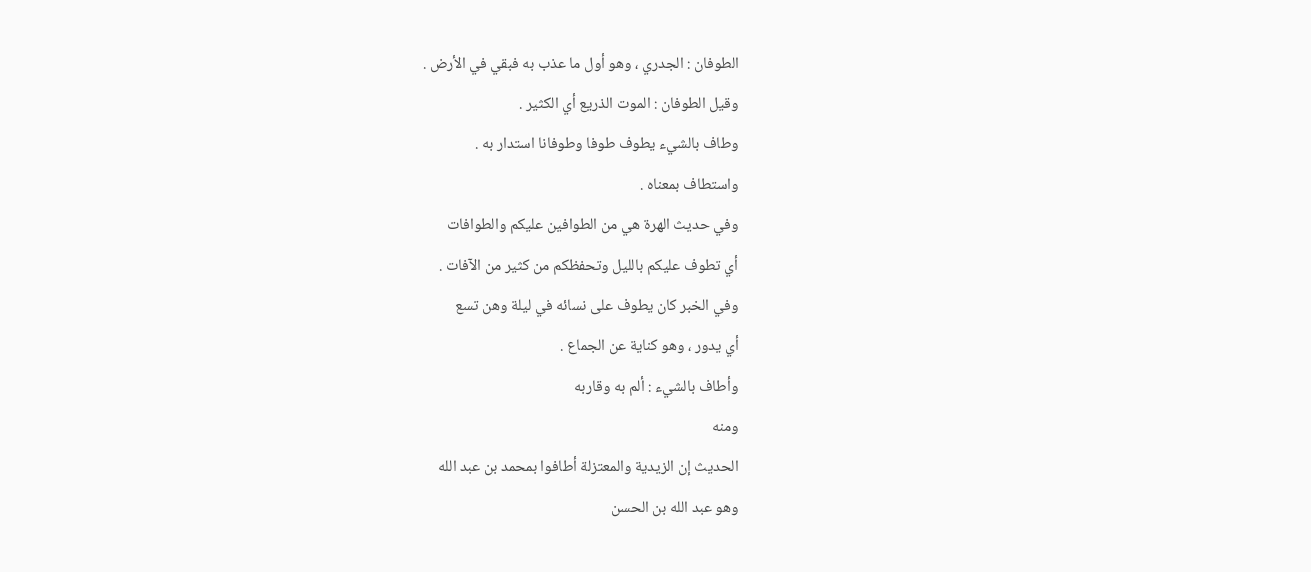الطوفان : الجدري ، وهو أول ما عذب به فبقي في الأرض .
وقيل الطوفان : الموت الذريع أي الكثير .
وطاف بالشيء يطوف طوفا وطوفانا استدار به .
واستطاف بمعناه .
وفي حديث الهرة هي من الطوافين عليكم والطوافات
أي تطوف عليكم بالليل وتحفظكم من كثير من الآفات .
وفي الخبر كان يطوف على نسائه في ليلة وهن تسع
أي يدور ، وهو كناية عن الجماع .
وأطاف بالشيء : ألم به وقاربه
ومنه
الحديث إن الزيدية والمعتزلة أطافوا بمحمد بن عبد الله
وهو عبد الله بن الحسن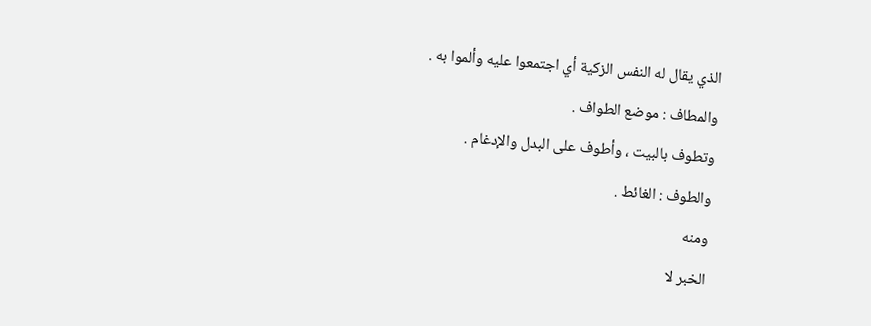الذي يقال له النفس الزكية أي اجتمعوا عليه وألموا به .
والمطاف : موضع الطواف .
وتطوف بالبيت ، وأطوف على البدل والإدغام .
والطوف : الغائط .
ومنه
الخبر لا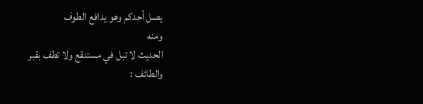يصل أحدكم وهو يدافع الطوف
ومنه
الحديث لا تبل في مستنقع ولا تطف بقبر
والطائف :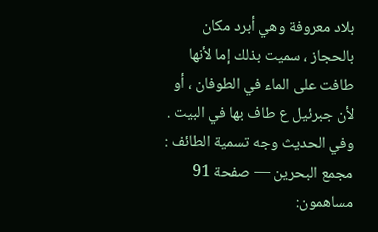بلاد معروفة وهي أبرد مكان بالحجاز ، سميت بذلك إما لأنها طافت على الماء في الطوفان ، أو لأن جبرئيل ع طاف بها في البيت .
وفي الحديث وجه تسمية الطائف :
مجمع البحرين — صفحة 91
مساهمون: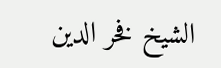الشيخ فخر الدين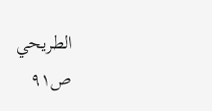الطريحي
ص٩١